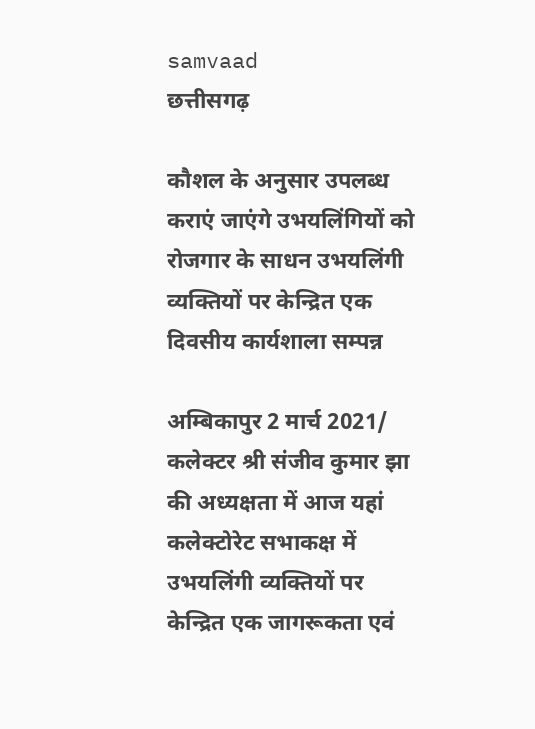samvaad
छत्तीसगढ़

कौशल के अनुसार उपलब्ध कराएं जाएंगे उभयलिंगियों को रोजगार के साधन उभयलिंगी व्यक्तियों पर केन्द्रित एक दिवसीय कार्यशाला सम्पन्न

अम्बिकापुर 2 मार्च 2021/ कलेक्टर श्री संजीव कुमार झा की अध्यक्षता में आज यहां कलेक्टोरेट सभाकक्ष में उभयलिंगी व्यक्तियों पर केन्द्रित एक जागरूकता एवं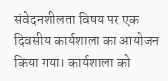संवेदनशीलता विषय पर एक दिवसीय कार्यशाला का आयोजन किया गया। कार्यशाला को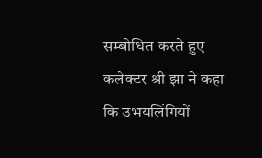सम्बोधित करते हुए कलेक्टर श्री झा ने कहा कि उभयलिंगियों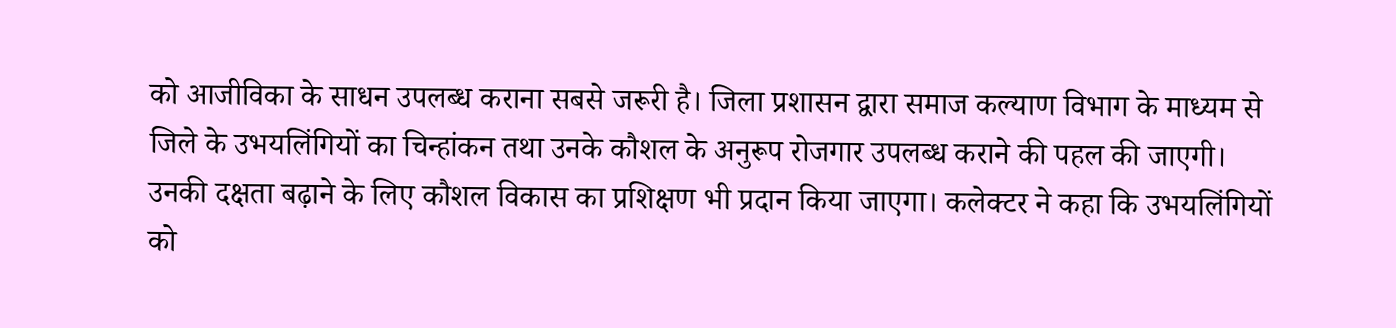को आजीविका के साधन उपलब्ध कराना सबसे जरूरी है। जिला प्रशासन द्वारा समाज कल्याण विभाग के माध्यम से जिले के उभयलिंगियों का चिन्हांकन तथा उनके कौशल के अनुरूप रोजगार उपलब्ध कराने की पहल की जाएगी। उनकी दक्षता बढ़ाने के लिए कौशल विकास का प्रशिक्षण भी प्रदान किया जाएगा। कलेक्टर ने कहा कि उभयलिंगियों को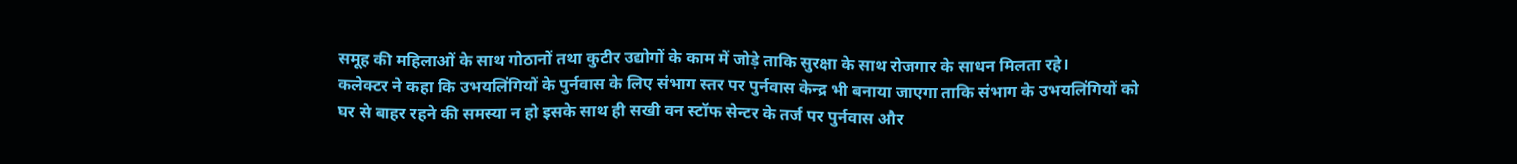समूह की महिलाओं के साथ गोठानों तथा कुटीर उद्योगों के काम में जोड़े ताकि सुरक्षा के साथ रोजगार के साधन मिलता रहे।
कलेक्टर ने कहा कि उभयलिंगियों के पुर्नवास के लिए संभाग स्तर पर पुर्नवास केन्द्र भी बनाया जाएगा ताकि संभाग के उभयलिंगियों को घर से बाहर रहने की समस्या न हो इसके साथ ही सखी वन स्टॉफ सेन्टर के तर्ज पर पुर्नवास और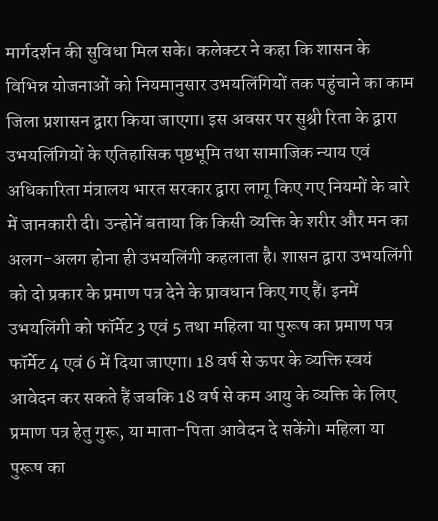मार्गदर्शन की सुविधा मिल सके। कलेक्टर ने कहा कि शासन के विभिन्न योजनाओं को नियमानुसार उभयलिंगियों तक पहुंचाने का काम जिला प्रशासन द्वारा किया जाएगा। इस अवसर पर सुश्री रिता के द्वारा उभयलिंगियों के एतिहासिक पृष्ठभूमि तथा सामाजिक न्याय एवं अधिकारिता मंत्रालय भारत सरकार द्वारा लागू किए गए नियमों के बारे में जानकारी दी। उन्होनें बताया कि किसी व्यक्ति के शरीर और मन का अलग-अलग होना ही उभयलिंगी कहलाता है। शासन द्वारा उभयलिंगी को दो प्रकार के प्रमाण पत्र देने के प्रावधान किए गए हैं। इनमें उभयलिंगी को फॉर्मेट 3 एवं 5 तथा महिला या पुरूष का प्रमाण पत्र फॉर्मेट 4 एवं 6 में दिया जाएगा। 18 वर्ष से ऊपर के व्यक्ति स्वयं आवेदन कर सकते हैं जबकि 18 वर्ष से कम आयु के व्यक्ति के लिए प्रमाण पत्र हेतु गुरू, या माता-पिता आवेदन दे सकेंगे। महिला या पुरूष का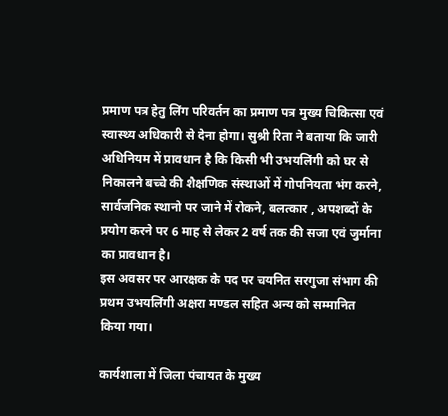प्रमाण पत्र हेतु लिंग परिवर्तन का प्रमाण पत्र मुख्य चिकित्सा एवं स्वास्थ्य अधिकारी से देना होगा। सुश्री रिता ने बताया कि जारी अधिनियम में प्रावधान है कि किसी भी उभयलिंगी को घर से निकालने बच्चे की शैक्षणिक संस्थाओं में गोपनियता भंग करने, सार्वजनिक स्थानो पर जाने में रोकने, बलत्कार , अपशब्दों के प्रयोग करने पर 6 माह से लेकर 2 वर्ष तक की सजा एवं जुर्माना का प्रावधान है।
इस अवसर पर आरक्षक के पद पर चयनित सरगुजा संभाग की प्रथम उभयलिंगी अक्षरा मण्डल सहित अन्य को सम्मानित किया गया।

कार्यशाला में जिला पंचायत के मुख्य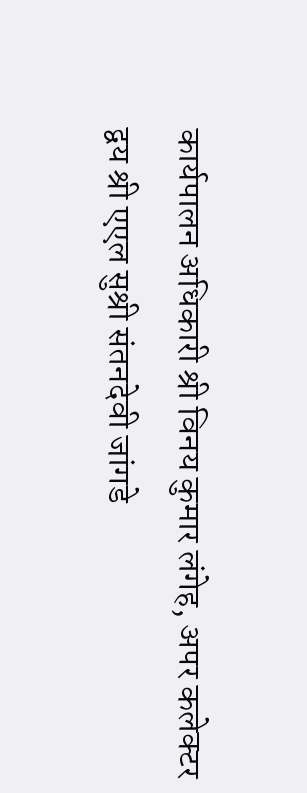कार्यपालन अधिकारी श्री विनय कुमार लंगेह, अपर कलेक्टर द्वय श्री एएल सुश्री संतनदेवी जांगडे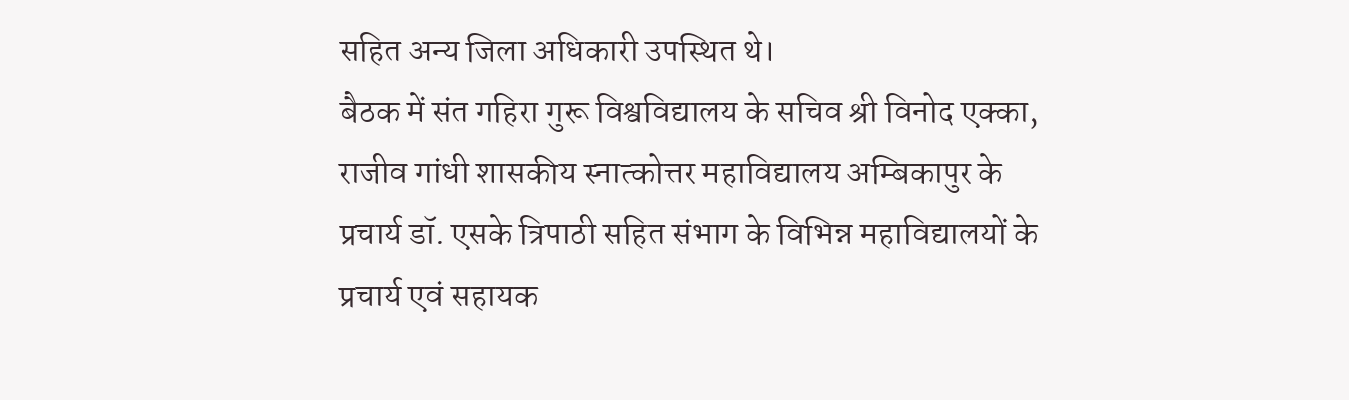सहित अन्य जिला अधिकारी उपस्थित थे।
बैठक में संत गहिरा गुरू विश्वविद्यालय के सचिव श्री विनोद एक्का, राजीव गांधी शासकीय स्नात्कोत्तर महाविद्यालय अम्बिकापुर के प्रचार्य डॉ. एसके त्रिपाठी सहित संभाग के विभिन्न महाविद्यालयों के प्रचार्य एवं सहायक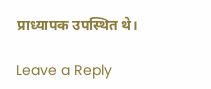प्राध्यापक उपस्थित थे।

Leave a Reply